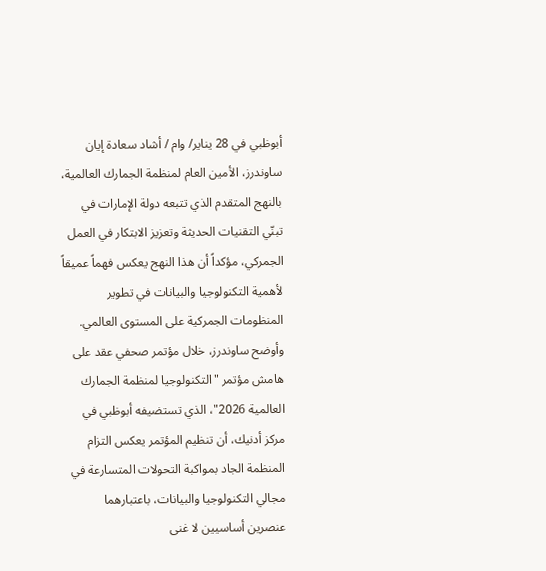أبوظبي في 28 يناير/ وام / أشاد سعادة إيان ساوندرز، الأمين العام لمنظمة الجمارك العالمية، بالنهج المتقدم الذي تتبعه دولة الإمارات في تبنّي التقنيات الحديثة وتعزيز الابتكار في العمل الجمركي، مؤكداً أن هذا النهج يعكس فهماً عميقاً لأهمية التكنولوجيا والبيانات في تطوير المنظومات الجمركية على المستوى العالمي.
وأوضح ساوندرز، خلال مؤتمر صحفي عقد على هامش مؤتمر "التكنولوجيا لمنظمة الجمارك العالمية 2026"، الذي تستضيفه أبوظبي في مركز أدنيك، أن تنظيم المؤتمر يعكس التزام المنظمة الجاد بمواكبة التحولات المتسارعة في مجالي التكنولوجيا والبيانات، باعتبارهما عنصرين أساسيين لا غنى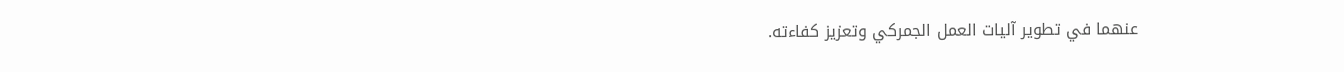عنهما في تطوير آليات العمل الجمركي وتعزيز كفاءته.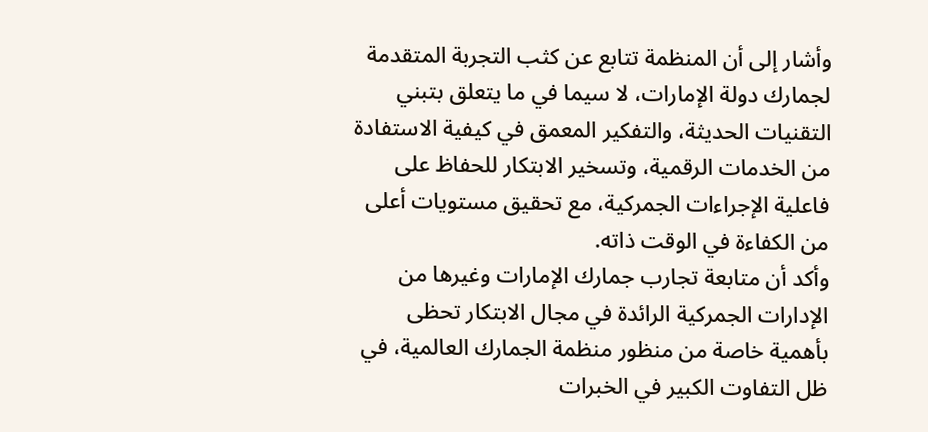وأشار إلى أن المنظمة تتابع عن كثب التجربة المتقدمة لجمارك دولة الإمارات، لا سيما في ما يتعلق بتبني التقنيات الحديثة، والتفكير المعمق في كيفية الاستفادة من الخدمات الرقمية، وتسخير الابتكار للحفاظ على فاعلية الإجراءات الجمركية، مع تحقيق مستويات أعلى من الكفاءة في الوقت ذاته.
وأكد أن متابعة تجارب جمارك الإمارات وغيرها من الإدارات الجمركية الرائدة في مجال الابتكار تحظى بأهمية خاصة من منظور منظمة الجمارك العالمية، في ظل التفاوت الكبير في الخبرات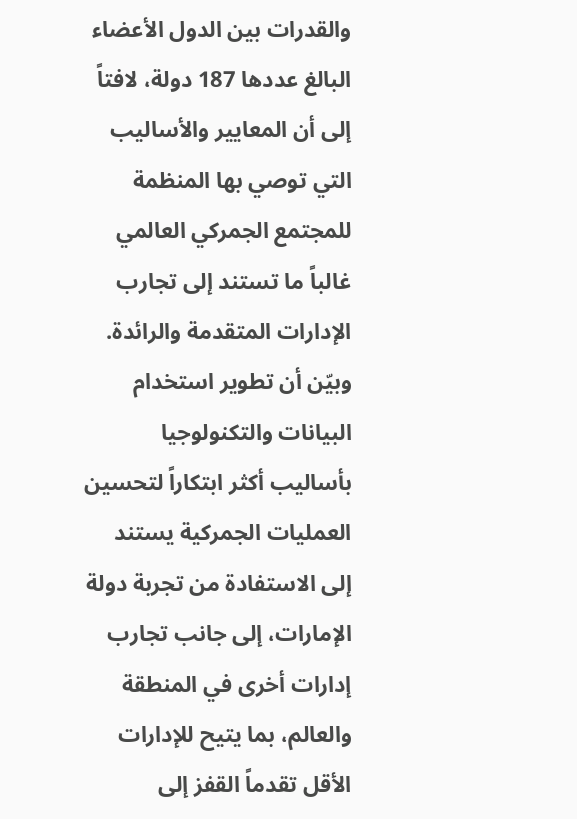والقدرات بين الدول الأعضاء البالغ عددها 187 دولة، لافتاً إلى أن المعايير والأساليب التي توصي بها المنظمة للمجتمع الجمركي العالمي غالباً ما تستند إلى تجارب الإدارات المتقدمة والرائدة.
وبيّن أن تطوير استخدام البيانات والتكنولوجيا بأساليب أكثر ابتكاراً لتحسين العمليات الجمركية يستند إلى الاستفادة من تجربة دولة الإمارات، إلى جانب تجارب إدارات أخرى في المنطقة والعالم، بما يتيح للإدارات الأقل تقدماً القفز إلى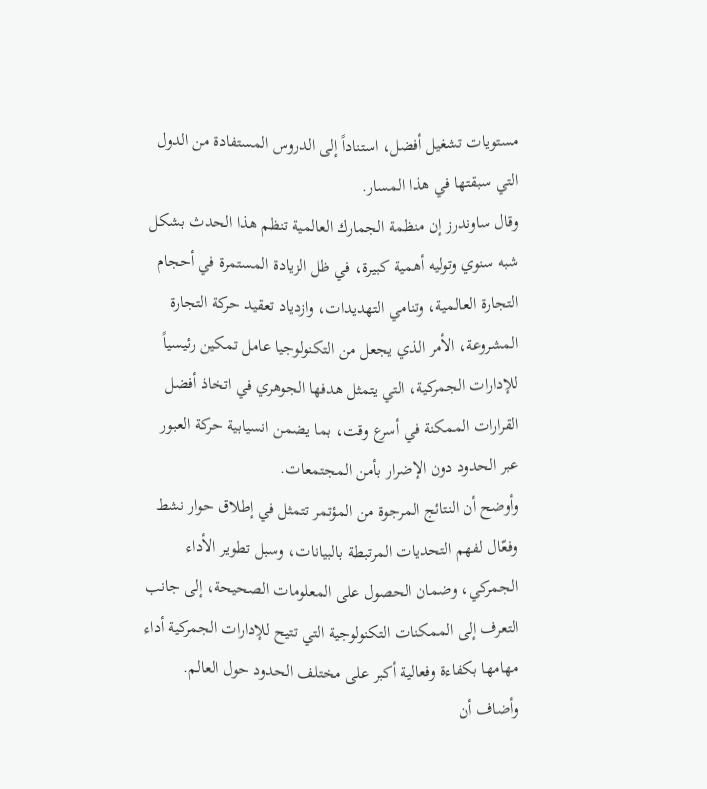مستويات تشغيل أفضل، استناداً إلى الدروس المستفادة من الدول التي سبقتها في هذا المسار.
وقال ساوندرز إن منظمة الجمارك العالمية تنظم هذا الحدث بشكل شبه سنوي وتوليه أهمية كبيرة، في ظل الزيادة المستمرة في أحجام التجارة العالمية، وتنامي التهديدات، وازدياد تعقيد حركة التجارة المشروعة، الأمر الذي يجعل من التكنولوجيا عامل تمكين رئيسياً للإدارات الجمركية، التي يتمثل هدفها الجوهري في اتخاذ أفضل القرارات الممكنة في أسرع وقت، بما يضمن انسيابية حركة العبور عبر الحدود دون الإضرار بأمن المجتمعات.
وأوضح أن النتائج المرجوة من المؤتمر تتمثل في إطلاق حوار نشط وفعّال لفهم التحديات المرتبطة بالبيانات، وسبل تطوير الأداء الجمركي، وضمان الحصول على المعلومات الصحيحة، إلى جانب التعرف إلى الممكنات التكنولوجية التي تتيح للإدارات الجمركية أداء مهامها بكفاءة وفعالية أكبر على مختلف الحدود حول العالم.
وأضاف أن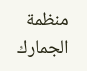منظمة الجمارك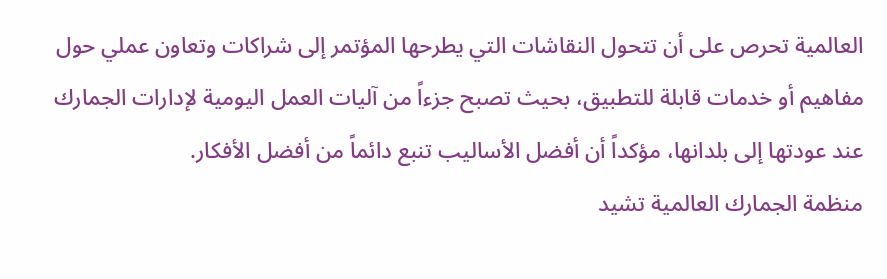العالمية تحرص على أن تتحول النقاشات التي يطرحها المؤتمر إلى شراكات وتعاون عملي حول مفاهيم أو خدمات قابلة للتطبيق، بحيث تصبح جزءاً من آليات العمل اليومية لإدارات الجمارك عند عودتها إلى بلدانها، مؤكداً أن أفضل الأساليب تنبع دائماً من أفضل الأفكار.
منظمة الجمارك العالمية تشيد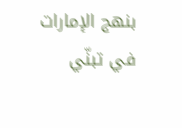بنهج الإمارات في تبنّي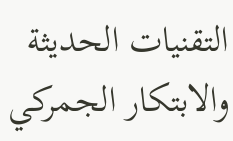التقنيات الحديثة والابتكار الجمركي